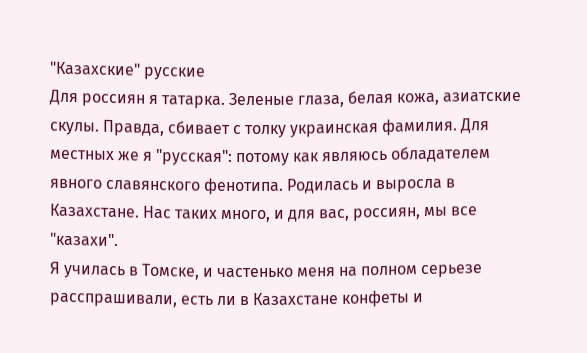"Казахские" русские
Для россиян я татарка. Зеленые глаза, белая кожа, азиатские скулы. Правда, сбивает с толку украинская фамилия. Для местных же я "русская": потому как являюсь обладателем явного славянского фенотипа. Родилась и выросла в Казахстане. Нас таких много, и для вас, россиян, мы все "казахи".
Я училась в Томске, и частенько меня на полном серьезе расспрашивали, есть ли в Казахстане конфеты и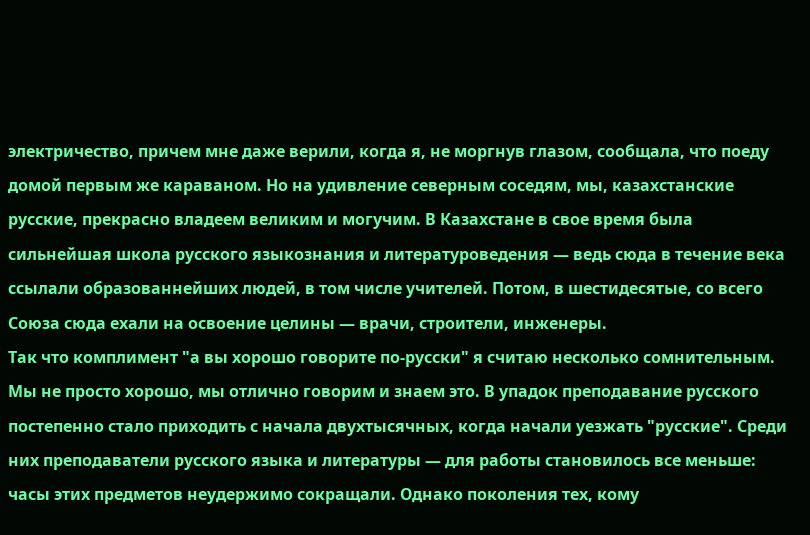электричество, причем мне даже верили, когда я, не моргнув глазом, сообщала, что поеду домой первым же караваном. Но на удивление северным соседям, мы, казахстанские русские, прекрасно владеем великим и могучим. В Казахстане в свое время была сильнейшая школа русского языкознания и литературоведения — ведь сюда в течение века ссылали образованнейших людей, в том числе учителей. Потом, в шестидесятые, со всего Союза сюда ехали на освоение целины — врачи, строители, инженеры.
Так что комплимент "а вы хорошо говорите по-русски" я считаю несколько сомнительным. Мы не просто хорошо, мы отлично говорим и знаем это. В упадок преподавание русского постепенно стало приходить с начала двухтысячных, когда начали уезжать "русские". Среди них преподаватели русского языка и литературы — для работы становилось все меньше: часы этих предметов неудержимо сокращали. Однако поколения тех, кому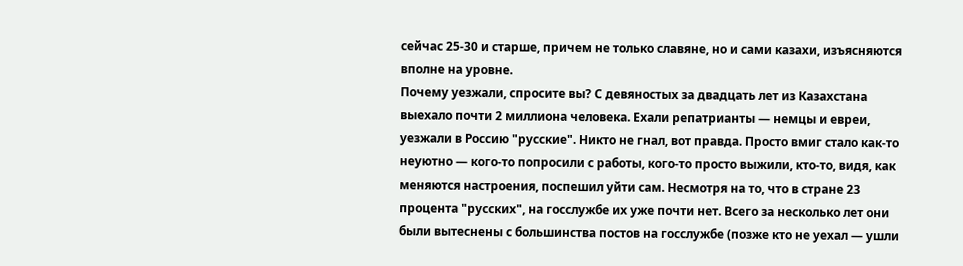сейчас 25-30 и старше, причем не только славяне, но и сами казахи, изъясняются вполне на уровне.
Почему уезжали, спросите вы? С девяностых за двадцать лет из Казахстана выехало почти 2 миллиона человека. Ехали репатрианты — немцы и евреи, уезжали в Россию "русские". Никто не гнал, вот правда. Просто вмиг стало как-то неуютно — кого-то попросили с работы, кого-то просто выжили, кто-то, видя, как меняются настроения, поспешил уйти сам. Несмотря на то, что в стране 23 процента "русских", на госслужбе их уже почти нет. Всего за несколько лет они были вытеснены с большинства постов на госслужбе (позже кто не уехал — ушли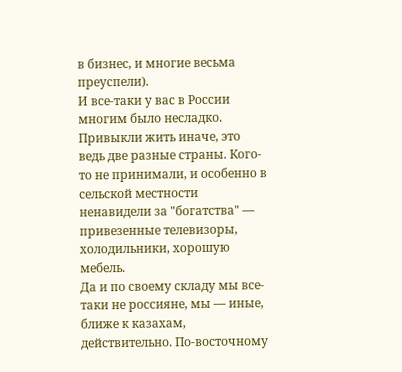в бизнес, и многие весьма преуспели).
И все-таки у вас в России многим было несладко. Привыкли жить иначе, это ведь две разные страны. Кого-то не принимали, и особенно в сельской местности ненавидели за "богатства" — привезенные телевизоры, холодильники, хорошую мебель.
Да и по своему складу мы все-таки не россияне, мы — иные, ближе к казахам, действительно. По-восточному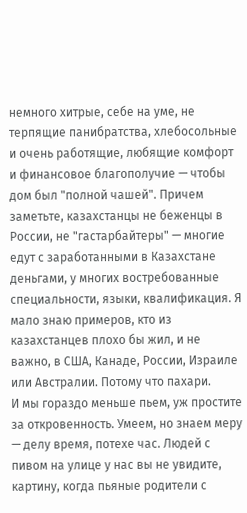немного хитрые, себе на уме, не терпящие панибратства, хлебосольные и очень работящие, любящие комфорт и финансовое благополучие — чтобы дом был "полной чашей". Причем заметьте, казахстанцы не беженцы в России, не "гастарбайтеры" — многие едут с заработанными в Казахстане деньгами, у многих востребованные специальности, языки, квалификация. Я мало знаю примеров, кто из казахстанцев плохо бы жил, и не важно, в США, Канаде, России, Израиле или Австралии. Потому что пахари.
И мы гораздо меньше пьем, уж простите за откровенность. Умеем, но знаем меру — делу время, потехе час. Людей с пивом на улице у нас вы не увидите, картину, когда пьяные родители с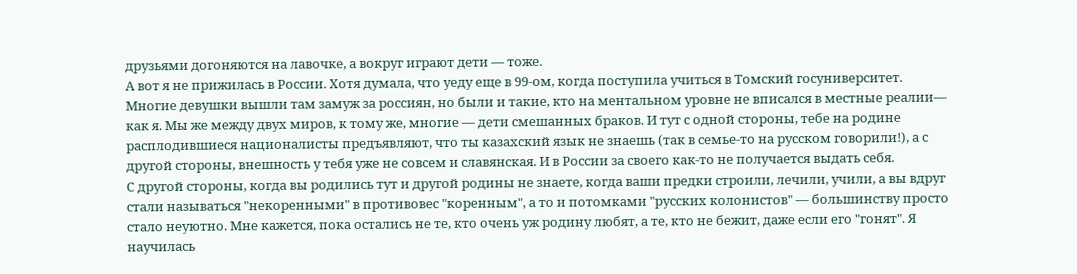друзьями догоняются на лавочке, а вокруг играют дети — тоже.
А вот я не прижилась в России. Хотя думала, что уеду еще в 99-ом, когда поступила учиться в Томский госуниверситет. Многие девушки вышли там замуж за россиян, но были и такие, кто на ментальном уровне не вписался в местные реалии— как я. Мы же между двух миров, к тому же, многие — дети смешанных браков. И тут с одной стороны, тебе на родине расплодившиеся националисты предъявляют, что ты казахский язык не знаешь (так в семье-то на русском говорили!), а с другой стороны, внешность у тебя уже не совсем и славянская. И в России за своего как-то не получается выдать себя.
С другой стороны, когда вы родились тут и другой родины не знаете, когда ваши предки строили, лечили, учили, а вы вдруг стали называться "некоренными" в противовес "коренным", а то и потомками "русских колонистов" — большинству просто стало неуютно. Мне кажется, пока остались не те, кто очень уж родину любят, а те, кто не бежит, даже если его "гонят". Я научилась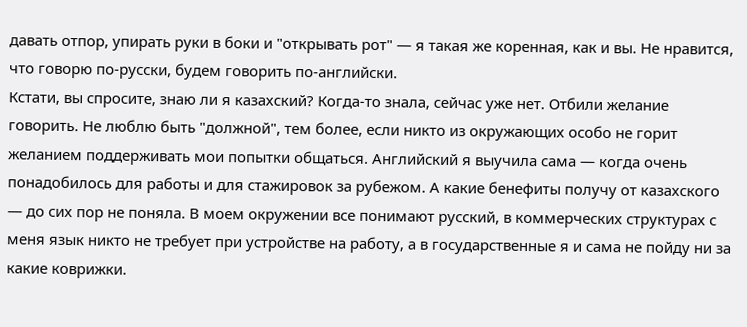давать отпор, упирать руки в боки и "открывать рот" — я такая же коренная, как и вы. Не нравится, что говорю по-русски, будем говорить по-английски.
Кстати, вы спросите, знаю ли я казахский? Когда-то знала, сейчас уже нет. Отбили желание говорить. Не люблю быть "должной", тем более, если никто из окружающих особо не горит желанием поддерживать мои попытки общаться. Английский я выучила сама — когда очень понадобилось для работы и для стажировок за рубежом. А какие бенефиты получу от казахского — до сих пор не поняла. В моем окружении все понимают русский, в коммерческих структурах с меня язык никто не требует при устройстве на работу, а в государственные я и сама не пойду ни за какие коврижки.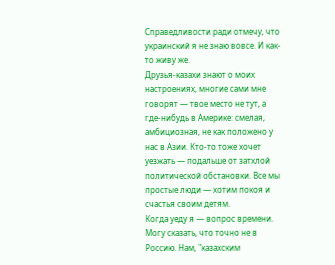Справедливости ради отмечу, что украинский я не знаю вовсе. И как-то живу же.
Друзья-казахи знают о моих настроениях, многие сами мне говорят — твое место не тут, а где-нибудь в Америке: смелая, амбициозная, не как положено у нас в Азии. Кто-то тоже хочет уезжать — подальше от затхлой политической обстановки. Все мы простые люди — хотим покоя и счастья своим детям.
Когда уеду я — вопрос времени. Могу сказать, что точно не в Россию. Нам, "казахским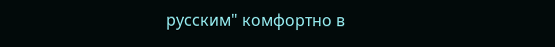русским" комфортно в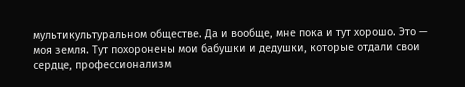мультикультуральном обществе. Да и вообще, мне пока и тут хорошо. Это — моя земля. Тут похоронены мои бабушки и дедушки, которые отдали свои сердце, профессионализм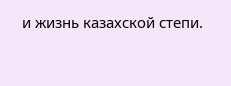и жизнь казахской степи.